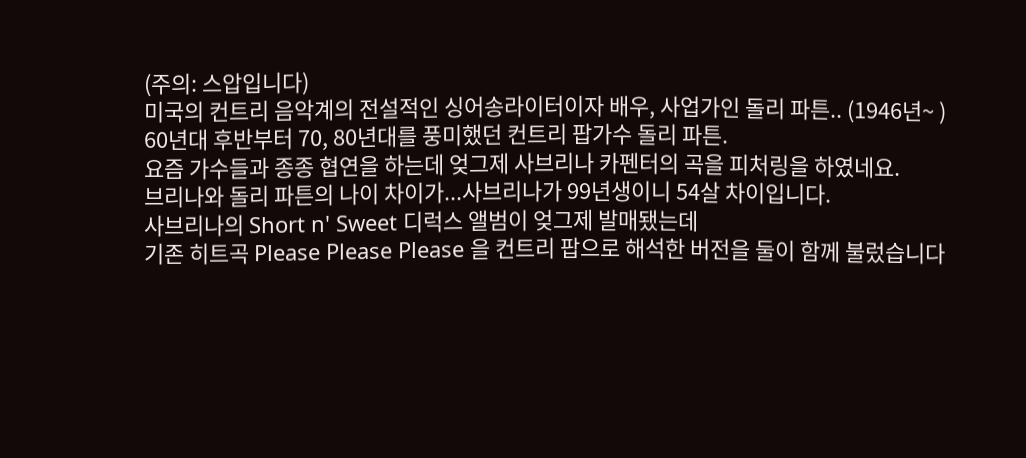(주의: 스압입니다)
미국의 컨트리 음악계의 전설적인 싱어송라이터이자 배우, 사업가인 돌리 파튼.. (1946년~ )
60년대 후반부터 70, 80년대를 풍미했던 컨트리 팝가수 돌리 파튼.
요즘 가수들과 종종 협연을 하는데 엊그제 사브리나 카펜터의 곡을 피처링을 하였네요.
브리나와 돌리 파튼의 나이 차이가...사브리나가 99년생이니 54살 차이입니다.
사브리나의 Short n' Sweet 디럭스 앨범이 엊그제 발매됐는데
기존 히트곡 Please Please Please 을 컨트리 팝으로 해석한 버전을 둘이 함께 불렀습니다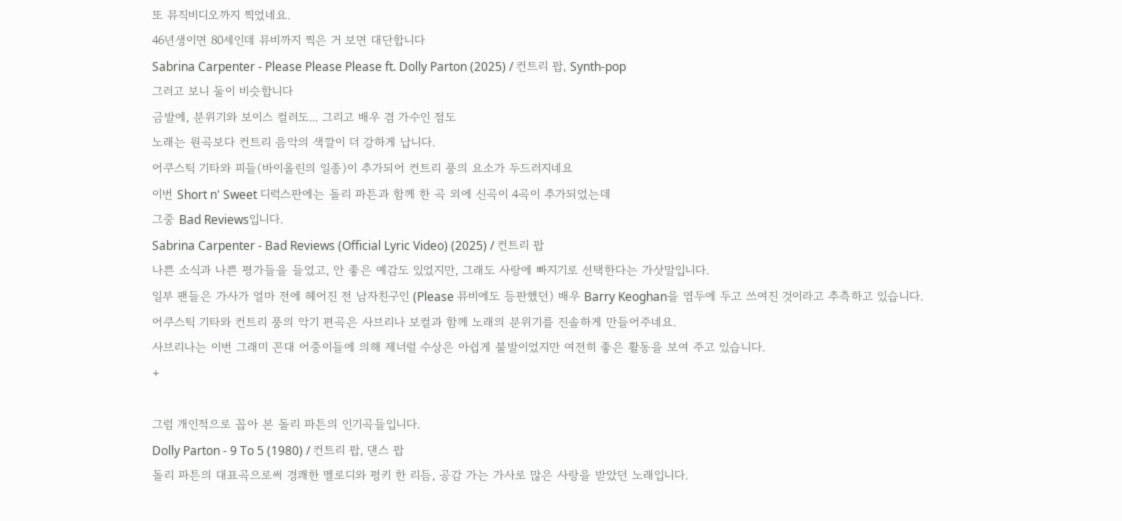또 뮤직비디오까지 찍었네요.
46년생이면 80세인데 뮤비까지 찍은 거 보면 대단합니다
Sabrina Carpenter - Please Please Please ft. Dolly Parton (2025) / 컨트리 팝, Synth-pop
그러고 보니 둘이 비슷합니다
금발에, 분위기와 보이스 컬러도... 그리고 배우 겸 가수인 점도
노래는 원곡보다 컨트리 음악의 색깔이 더 강하게 납니다.
어쿠스틱 기타와 피들(바이올린의 일종)이 추가되어 컨트리 풍의 요소가 두드러지네요
이번 Short n' Sweet 디럭스판에는 돌리 파튼과 함께 한 곡 외에 신곡이 4곡이 추가되었는데
그중 Bad Reviews입니다.
Sabrina Carpenter - Bad Reviews (Official Lyric Video) (2025) / 컨트리 팝
나쁜 소식과 나쁜 평가들을 들었고, 안 좋은 예감도 있었지만, 그래도 사랑에 빠지기로 선택한다는 가삿말입니다.
일부 팬들은 가사가 얼마 전에 헤어진 전 남자친구인 (Please 뮤비에도 등판했던) 배우 Barry Keoghan을 염두에 두고 쓰여진 것이라고 추측하고 있습니다.
어쿠스틱 기타와 컨트리 풍의 악기 편곡은 사브리나 보컬과 함께 노래의 분위기를 진솔하게 만들어주네요.
사브리나는 이번 그래미 꼰대 어중이들에 의해 제너럴 수상은 아쉽게 불발이었지만 여전히 좋은 활동을 보여 주고 있습니다.
+

그럼 개인적으로 꼽아 본 돌리 파튼의 인기곡들입니다.
Dolly Parton - 9 To 5 (1980) / 컨트리 팝, 댄스 팝
돌리 파튼의 대표곡으로써 경쾌한 멜로디와 펑키 한 리듬, 공감 가는 가사로 많은 사랑을 받았던 노래입니다.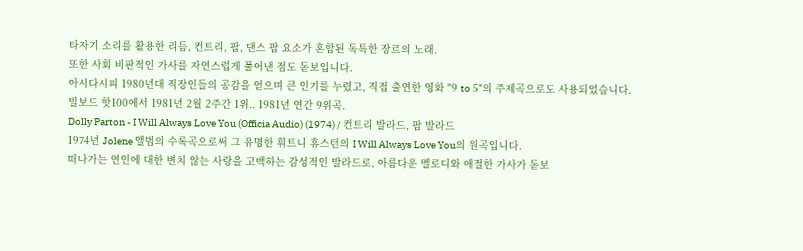타자기 소리를 활용한 리듬, 컨트리, 팝, 댄스 팝 요소가 혼합된 독특한 장르의 노래.
또한 사회 비판적인 가사를 자연스럽게 풀어낸 점도 돋보입니다.
아시다시피 1980년대 직장인들의 공감을 얻으며 큰 인기를 누렸고, 직접 출연한 영화 "9 to 5"의 주제곡으로도 사용되었습니다.
빌보드 핫100에서 1981년 2월 2주간 1위.. 1981년 연간 9위곡.
Dolly Parton - I Will Always Love You (Officia Audio) (1974) / 컨트리 발라드, 팝 발라드
1974년 Jolene 앨범의 수록곡으로써 그 유명한 휘트니 휴스턴의 I Will Always Love You의 원곡입니다.
떠나가는 연인에 대한 변치 않는 사랑을 고백하는 감성적인 발라드로, 아름다운 멜로디와 애절한 가사가 돋보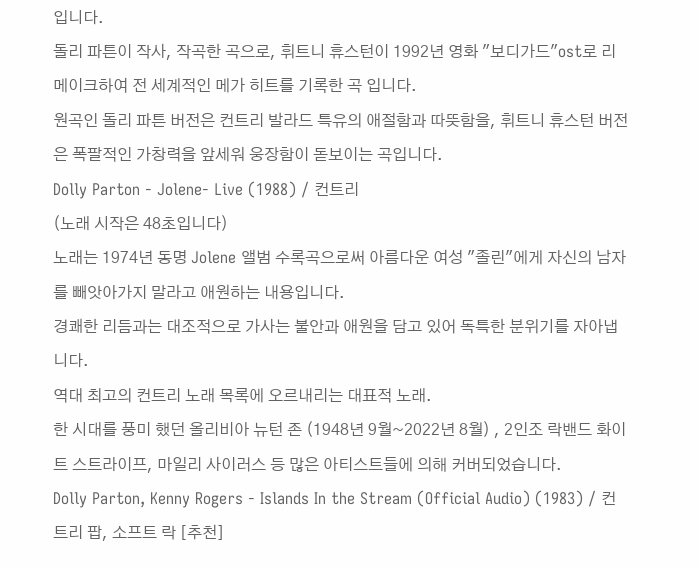입니다.
돌리 파튼이 작사, 작곡한 곡으로, 휘트니 휴스턴이 1992년 영화 "보디가드"ost로 리메이크하여 전 세계적인 메가 히트를 기록한 곡 입니다.
원곡인 돌리 파튼 버전은 컨트리 발라드 특유의 애절함과 따뜻함을, 휘트니 휴스턴 버전은 폭팔적인 가창력을 앞세워 웅장함이 돋보이는 곡입니다.
Dolly Parton - Jolene- Live (1988) / 컨트리
(노래 시작은 48초입니다)
노래는 1974년 동명 Jolene 앨범 수록곡으로써 아름다운 여성 "졸린"에게 자신의 남자를 빼앗아가지 말라고 애원하는 내용입니다.
경쾌한 리듬과는 대조적으로 가사는 불안과 애원을 담고 있어 독특한 분위기를 자아냅니다.
역대 최고의 컨트리 노래 목록에 오르내리는 대표적 노래.
한 시대를 풍미 했던 올리비아 뉴턴 존 (1948년 9월~2022년 8월) , 2인조 락밴드 화이트 스트라이프, 마일리 사이러스 등 많은 아티스트들에 의해 커버되었습니다.
Dolly Parton, Kenny Rogers - Islands In the Stream (Official Audio) (1983) / 컨트리 팝, 소프트 락 [추천]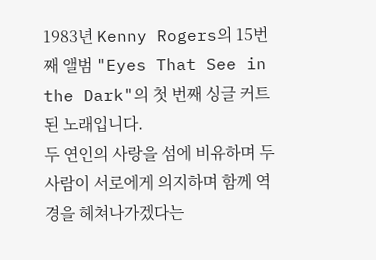1983년 Kenny Rogers의 15번째 앨범 "Eyes That See in the Dark"의 첫 번째 싱글 커트 된 노래입니다.
두 연인의 사랑을 섬에 비유하며 두 사람이 서로에게 의지하며 함께 역경을 헤쳐나가겠다는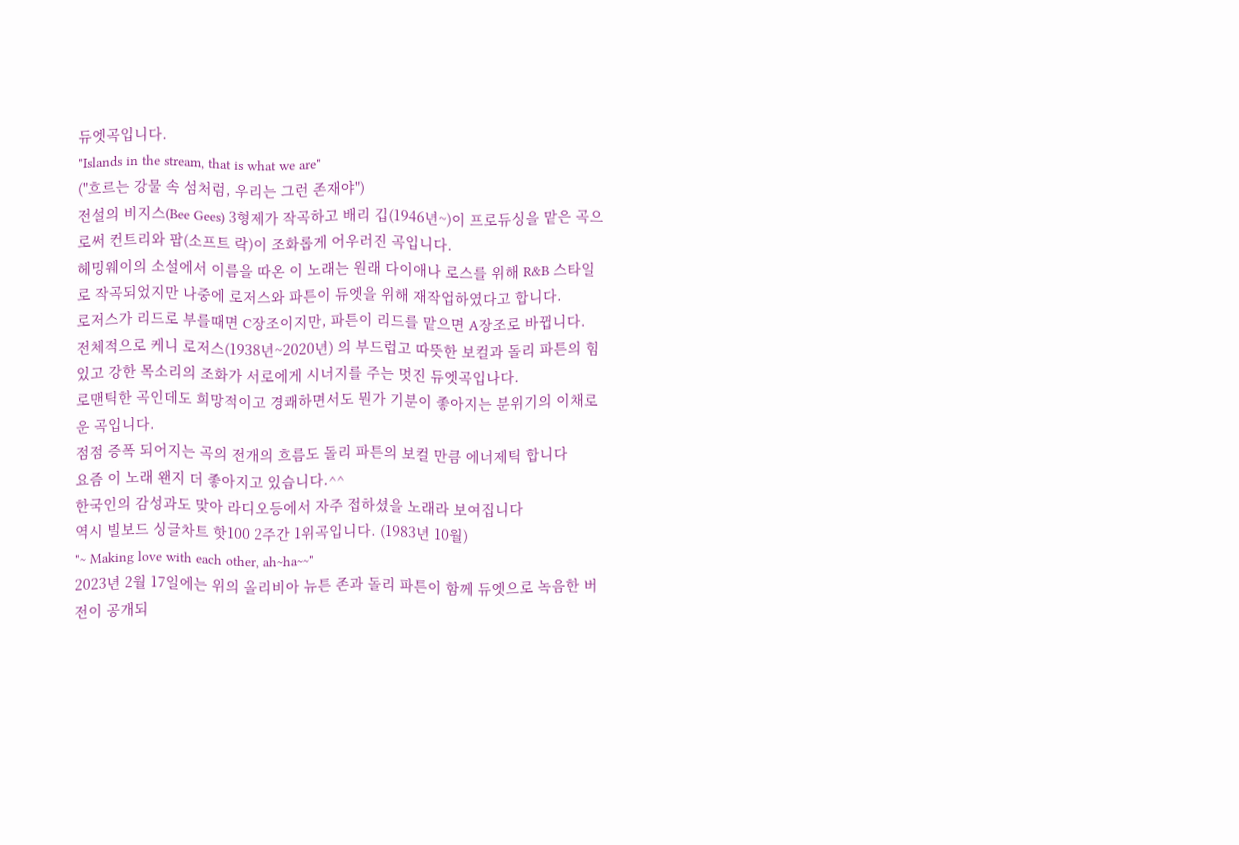듀엣곡입니다.
"Islands in the stream, that is what we are"
("흐르는 강물 속 섬처럼, 우리는 그런 존재야")
전설의 비지스(Bee Gees) 3형제가 작곡하고 배리 깁(1946년~)이 프로듀싱을 맡은 곡으로써 컨트리와 팝(소프트 락)이 조화롭게 어우러진 곡입니다.
헤밍웨이의 소설에서 이름을 따온 이 노래는 원래 다이애나 로스를 위해 R&B 스타일로 작곡되었지만 나중에 로저스와 파튼이 듀엣을 위해 재작업하였다고 합니다.
로저스가 리드로 부를때면 C장조이지만, 파튼이 리드를 맡으면 A장조로 바뀝니다.
전체적으로 케니 로저스(1938년~2020년) 의 부드럽고 따뜻한 보컬과 돌리 파튼의 힘있고 강한 목소리의 조화가 서로에게 시너지를 주는 멋진 듀엣곡입나다.
로맨틱한 곡인데도 희망적이고 경쾌하면서도 뭔가 기분이 좋아지는 분위기의 이채로운 곡입니다.
점점 증폭 되어지는 곡의 전개의 흐름도 돌리 파튼의 보컬 만큼 에너제틱 합니다
요즘 이 노래 왠지 더 좋아지고 있습니다.^^
한국인의 감성과도 맞아 라디오등에서 자주 접하셨을 노래라 보여집니다
역시 빌보드 싱글차트 핫100 2주간 1위곡입니다. (1983년 10월)
"~ Making love with each other, ah~ha~~"
2023년 2월 17일에는 위의 올리비아 뉴튼 존과 돌리 파튼이 함께 듀엣으로 녹음한 버전이 공개되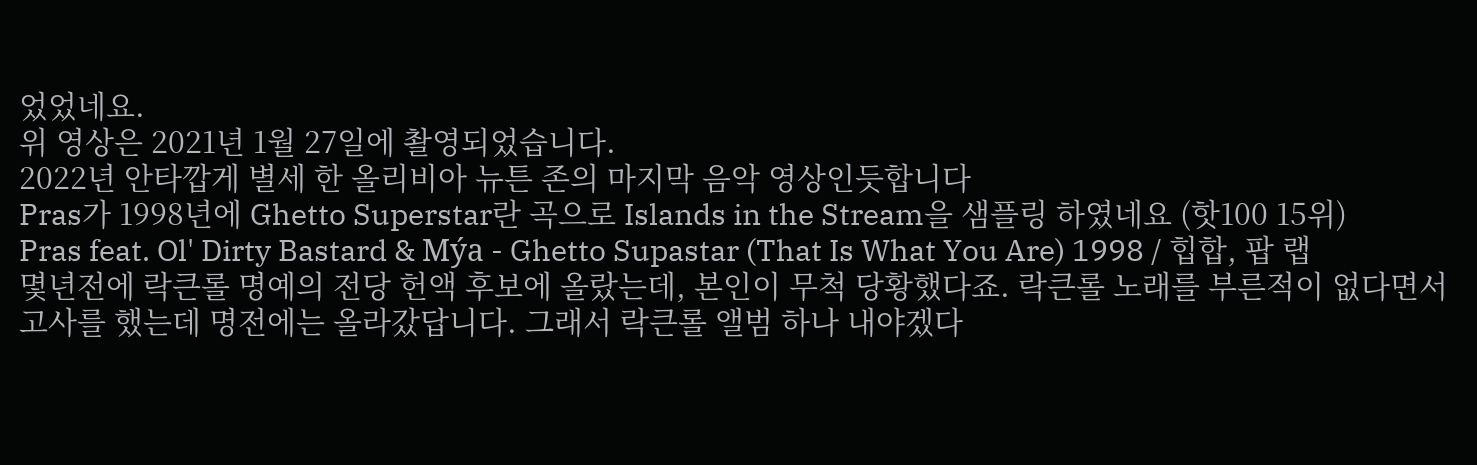었었네요.
위 영상은 2021년 1월 27일에 촬영되었습니다.
2022년 안타깝게 별세 한 올리비아 뉴튼 존의 마지막 음악 영상인듯합니다
Pras가 1998년에 Ghetto Superstar란 곡으로 Islands in the Stream을 샘플링 하였네요 (핫100 15위)
Pras feat. Ol' Dirty Bastard & Mýa - Ghetto Supastar (That Is What You Are) 1998 / 힙합, 팝 랩
몇년전에 락큰롤 명예의 전당 헌액 후보에 올랐는데, 본인이 무척 당황했다죠. 락큰롤 노래를 부른적이 없다면서 고사를 했는데 명전에는 올라갔답니다. 그래서 락큰롤 앨범 하나 내야겠다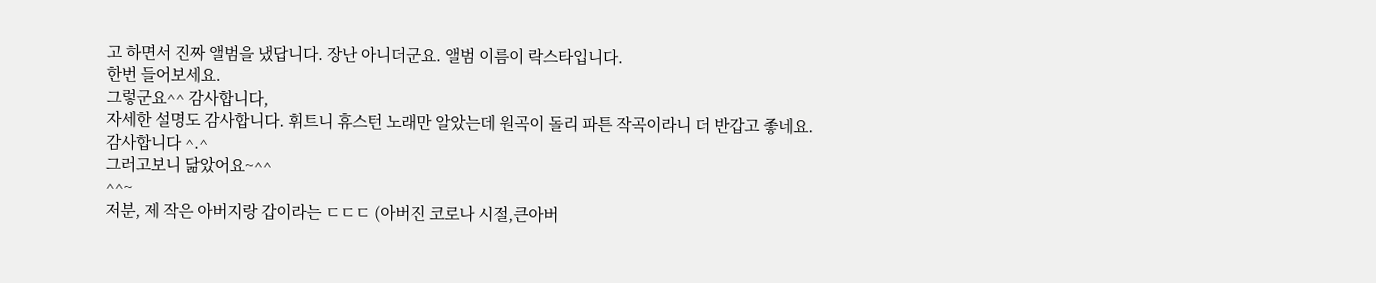고 하면서 진짜 앨범을 냈답니다. 장난 아니더군요. 앨범 이름이 락스타입니다.
한번 들어보세요.
그렇군요^^ 감사합니다,
자세한 설명도 감사합니다. 휘트니 휴스턴 노래만 알았는데 원곡이 돌리 파튼 작곡이라니 더 반갑고 좋네요.
감사합니다 ^.^
그러고보니 닮았어요~^^
^^~
저분, 제 작은 아버지랑 갑이라는 ㄷㄷㄷ (아버진 코로나 시절,큰아버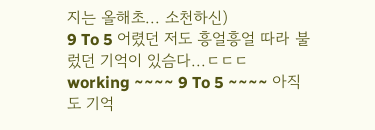지는 올해초... 소천하신)
9 To 5 어렸던 저도 흥얼흥얼 따라 불렀던 기억이 있슴다...ㄷㄷㄷ
working ~~~~ 9 To 5 ~~~~ 아직도 기억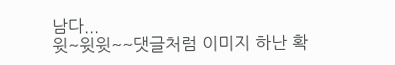남다...
윗~윗윗~~댓글처럼 이미지 하난 확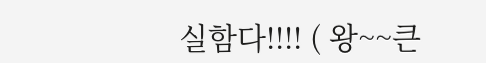실함다!!!! ( 왕~~큰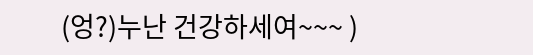(엉?)누난 건강하세여~~~ )